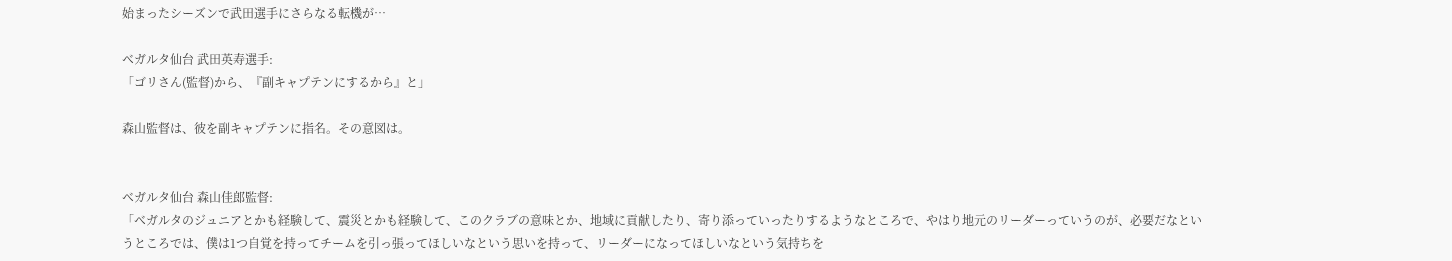始まったシーズンで武田選手にさらなる転機が…

ベガルタ仙台 武田英寿選手:
「ゴリさん(監督)から、『副キャプテンにするから』と」

森山監督は、彼を副キャプテンに指名。その意図は。


ベガルタ仙台 森山佳郎監督:
「ベガルタのジュニアとかも経験して、震災とかも経験して、このクラブの意味とか、地域に貢献したり、寄り添っていったりするようなところで、やはり地元のリーダーっていうのが、必要だなというところでは、僕は1つ自覚を持ってチームを引っ張ってほしいなという思いを持って、リーダーになってほしいなという気持ちを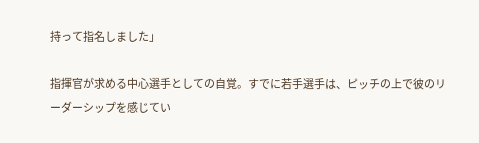持って指名しました」

指揮官が求める中心選手としての自覚。すでに若手選手は、ピッチの上で彼のリーダーシップを感じてい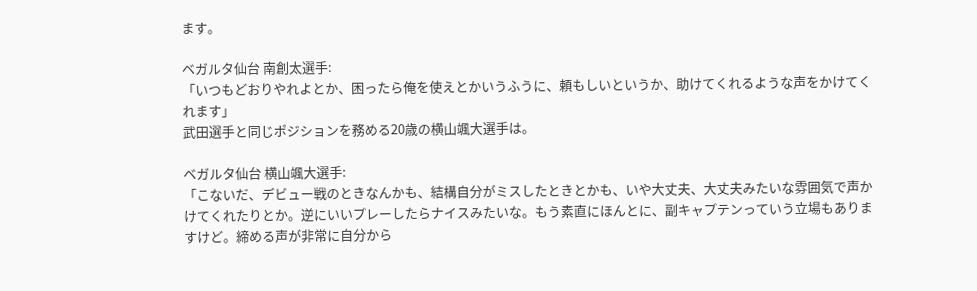ます。

ベガルタ仙台 南創太選手:
「いつもどおりやれよとか、困ったら俺を使えとかいうふうに、頼もしいというか、助けてくれるような声をかけてくれます」
武田選手と同じポジションを務める20歳の横山颯大選手は。

ベガルタ仙台 横山颯大選手:
「こないだ、デビュー戦のときなんかも、結構自分がミスしたときとかも、いや大丈夫、大丈夫みたいな雰囲気で声かけてくれたりとか。逆にいいプレーしたらナイスみたいな。もう素直にほんとに、副キャプテンっていう立場もありますけど。締める声が非常に自分から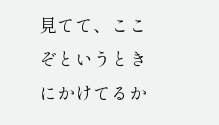見てて、ここぞというときにかけてるか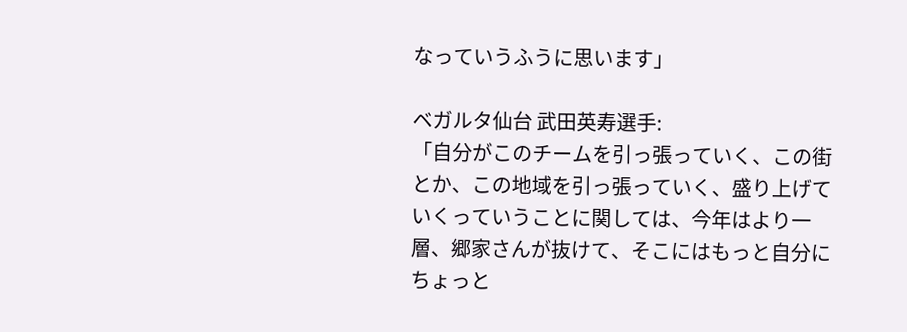なっていうふうに思います」

ベガルタ仙台 武田英寿選手:
「自分がこのチームを引っ張っていく、この街とか、この地域を引っ張っていく、盛り上げていくっていうことに関しては、今年はより一層、郷家さんが抜けて、そこにはもっと自分にちょっと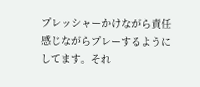プレッシャーかけながら責任感じながらプレーするようにしてます。それ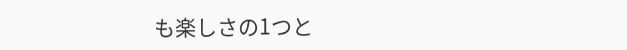も楽しさの1つと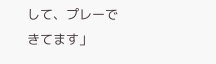して、プレーできてます」